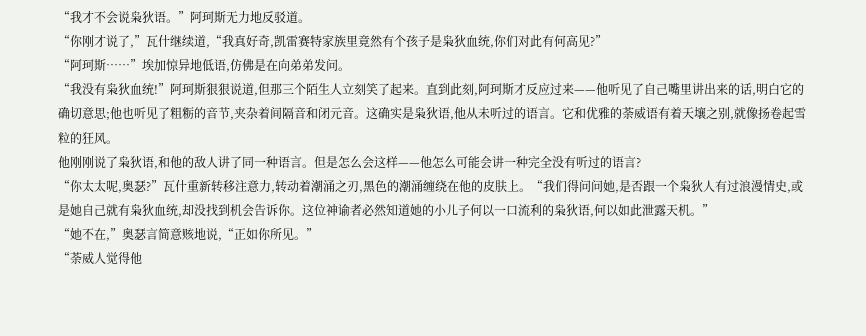“我才不会说枭狄语。”阿珂斯无力地反驳道。
“你刚才说了,”瓦什继续道,“我真好奇,凯雷赛特家族里竟然有个孩子是枭狄血统,你们对此有何高见?”
“阿珂斯……”埃加惊异地低语,仿佛是在向弟弟发问。
“我没有枭狄血统!”阿珂斯狠狠说道,但那三个陌生人立刻笑了起来。直到此刻,阿珂斯才反应过来——他听见了自己嘴里讲出来的话,明白它的确切意思;他也听见了粗粝的音节,夹杂着间隔音和闭元音。这确实是枭狄语,他从未听过的语言。它和优雅的荼威语有着天壤之别,就像扬卷起雪粒的狂风。
他刚刚说了枭狄语,和他的敌人讲了同一种语言。但是怎么会这样——他怎么可能会讲一种完全没有听过的语言?
“你太太呢,奥瑟?”瓦什重新转移注意力,转动着潮涌之刃,黑色的潮涌缠绕在他的皮肤上。“我们得问问她,是否跟一个枭狄人有过浪漫情史,或是她自己就有枭狄血统,却没找到机会告诉你。这位神谕者必然知道她的小儿子何以一口流利的枭狄语,何以如此泄露天机。”
“她不在,”奥瑟言简意赅地说,“正如你所见。”
“荼威人觉得他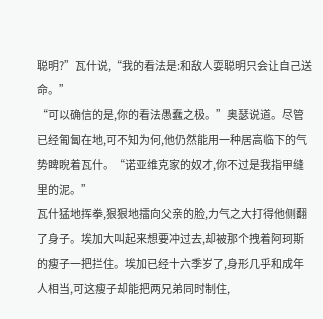聪明?”瓦什说,“我的看法是:和敌人耍聪明只会让自己送命。”
“可以确信的是,你的看法愚蠢之极。”奥瑟说道。尽管已经匍匐在地,可不知为何,他仍然能用一种居高临下的气势睥睨着瓦什。“诺亚维克家的奴才,你不过是我指甲缝里的泥。”
瓦什猛地挥拳,狠狠地擂向父亲的脸,力气之大打得他侧翻了身子。埃加大叫起来想要冲过去,却被那个拽着阿珂斯的瘦子一把拦住。埃加已经十六季岁了,身形几乎和成年人相当,可这瘦子却能把两兄弟同时制住,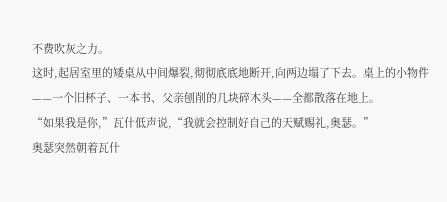不费吹灰之力。
这时,起居室里的矮桌从中间爆裂,彻彻底底地断开,向两边塌了下去。桌上的小物件——一个旧杯子、一本书、父亲刨削的几块碎木头——全都散落在地上。
“如果我是你,”瓦什低声说,“我就会控制好自己的天赋赐礼,奥瑟。”
奥瑟突然朝着瓦什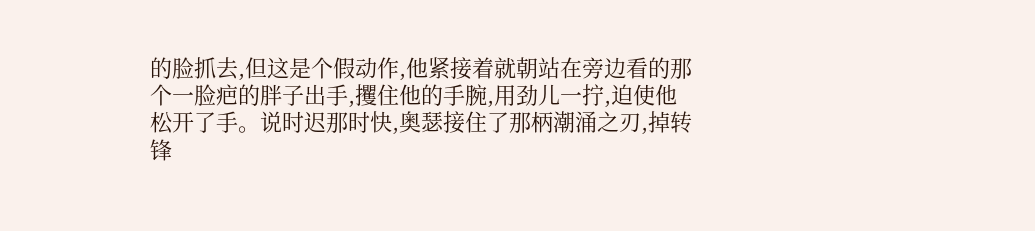的脸抓去,但这是个假动作,他紧接着就朝站在旁边看的那个一脸疤的胖子出手,攫住他的手腕,用劲儿一拧,迫使他松开了手。说时迟那时快,奥瑟接住了那柄潮涌之刃,掉转锋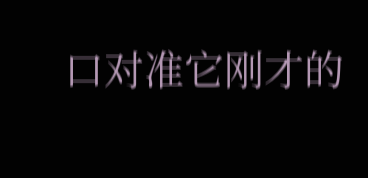口对准它刚才的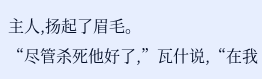主人,扬起了眉毛。
“尽管杀死他好了,”瓦什说,“在我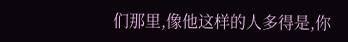们那里,像他这样的人多得是,你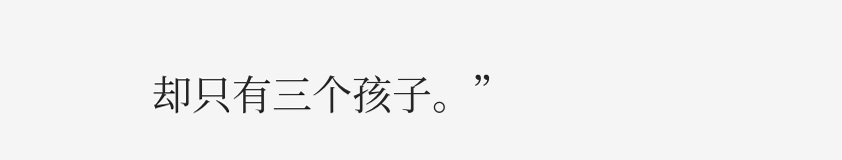却只有三个孩子。”